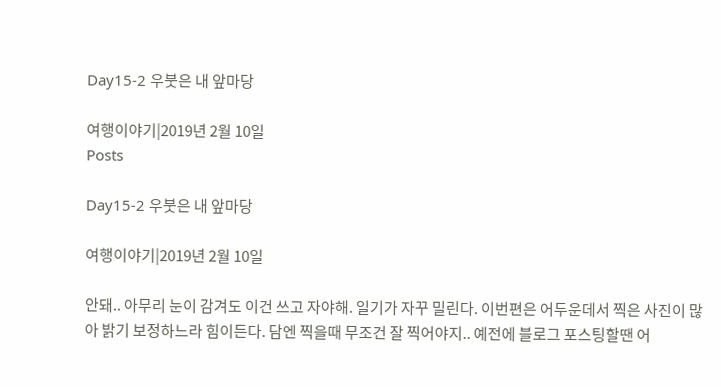Day15-2 우붓은 내 앞마당

여행이야기|2019년 2월 10일
Posts

Day15-2 우붓은 내 앞마당

여행이야기|2019년 2월 10일

안돼.. 아무리 눈이 감겨도 이건 쓰고 자야해. 일기가 자꾸 밀린다. 이번편은 어두운데서 찍은 사진이 많아 밝기 보정하느라 힘이든다. 담엔 찍을때 무조건 잘 찍어야지.. 예전에 블로그 포스팅할땐 어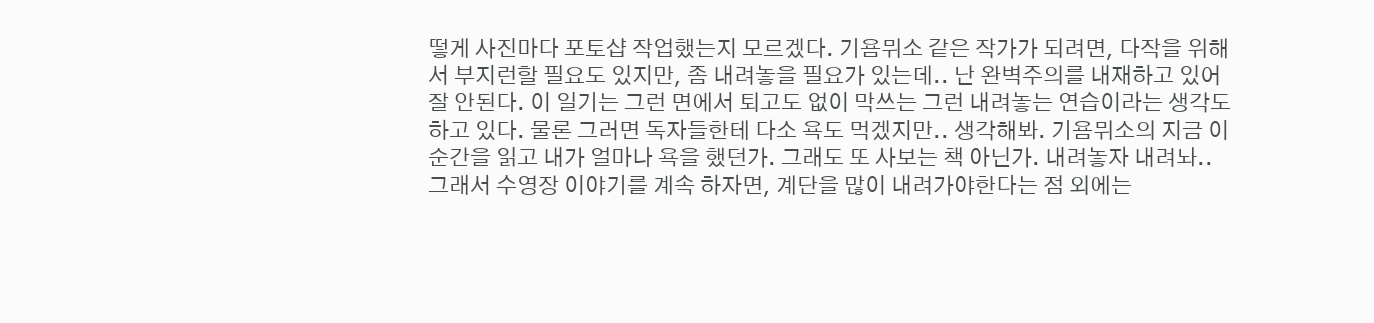떻게 사진마다 포토샵 작업했는지 모르겠다. 기욤뮈소 같은 작가가 되려면, 다작을 위해서 부지런할 필요도 있지만, 좀 내려놓을 필요가 있는데.. 난 완벽주의를 내재하고 있어 잘 안된다. 이 일기는 그런 면에서 퇴고도 없이 막쓰는 그런 내려놓는 연습이라는 생각도 하고 있다. 물론 그러면 독자들한테 다소 욕도 먹겠지만.. 생각해봐. 기욤뮈소의 지금 이 순간을 읽고 내가 얼마나 욕을 했던가. 그래도 또 사보는 책 아닌가. 내려놓자 내려놔.. 그래서 수영장 이야기를 계속 하자면, 계단을 많이 내려가야한다는 점 외에는